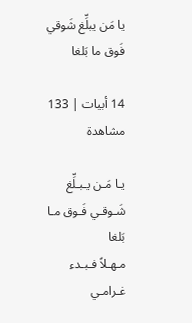يا مَن يبلِّغ شَوقي فَوق ما بَلغا

14 أبيات | 133 مشاهدة

يـا مَـن يـبـلِّغ شَـوقـي فَـوق مـا بَلغا
مـهـلاً فـبـدء غـرامـي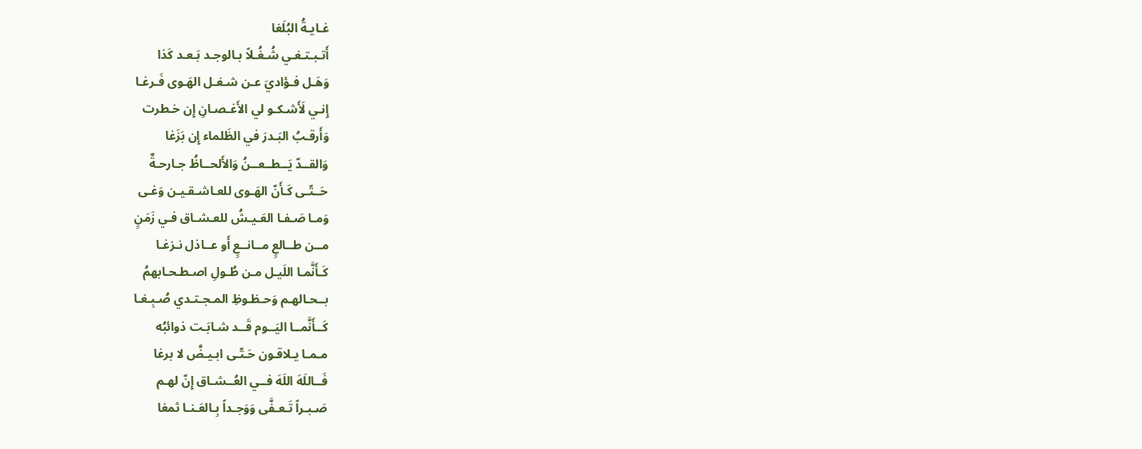غـايـةُ البُلَغا
أَتـبـتـغـي شُـغُـلاً بـالوجـد بَـعـد كَذا
وَهَـل فـؤاديَ عـن شـغـل الهَـوى فَـرغـا
إِنـي لَأَشـكـو لي الأَغـصـانِ إِن خـطرت
وَأَرقـبُ البَـدرَ في الظَلماء إِن بَزَغا
وَالقــدّ يَــطــعــنُ وَالأَلحــاظُ جـارحـةٌ
حَــتّـى كَـأَنّ الهَـوى للعـاشـقـيـن وَغـى
وَمـا صَـفـا العَـيـشُ للعـشـاق فـي زَمَنٍ
مــن طــالعٍ مــانــعٍ أَو عــاذل نـزغـا
كَـأَنَّمـا اللَيـل مـن طُـولِ اصـطـحـابهمُ
بــحـالهـم وَحـظـوظِ المـجـتـدي صُـبِـغـا
كَــأَنَّمــا اليَــوم قَــد شـابَـت ذوائبُه
مـمـا يـلاقـون حَـتّـى ابـيـضَّ لا برغا
فَــاللَهَ اللَهَ فــي العُــشـاق إِنّ لهـم
صَـبـراً تَـعـفَّى وَوَجـداً بِـالعَـنـا ثمغا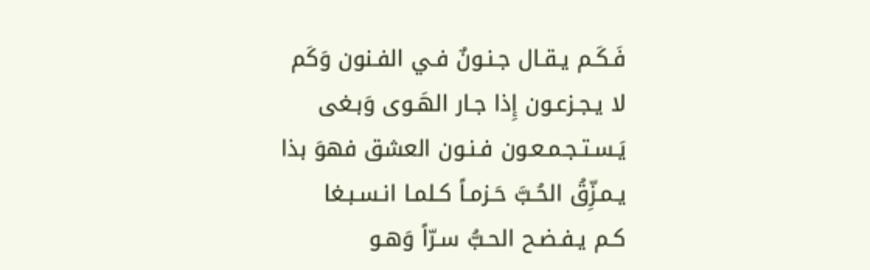فَـكَـم يـقـال جـنـونٌ فـي الفـنون وَكَم
لا يـجـزعـون إِذا جـار الهَـوى وَبـغى
يَـسـتـجـمـعـون فـنـون العشق فهوَ بذا
يـمـزِّقُ الحُـبَّ حَـزمـاً كـلمـا انـسـبـغا
كـم يـفـضـح الحـبُّ سـرّاً وَهـو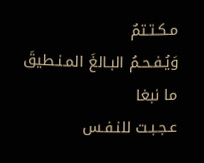مـكـتـتمٌ
وَيُـفـحـمُ البـالغَ المـنـطيقَ ما نبغا
عـجـبـت للنـفـس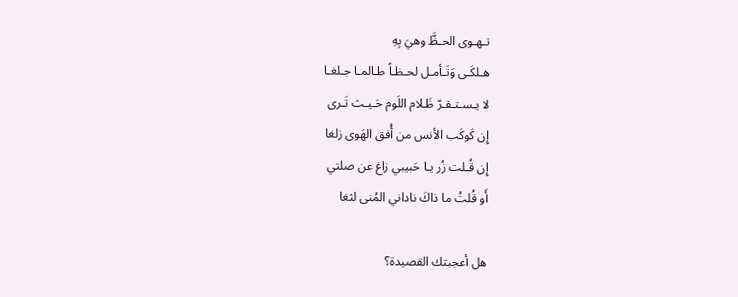تـهـوى الحـظَّ وهيَ بِهِ
هـلكَـى وَتَـأمـل لحـظـاً طـالمـا جـلغـا
لا يـسـتـقـرّ ظَـلام اللَوم حَـيـث تَـرى
إِن كَوكَب الأنس من أُفق الهَوى زلغا
إِن قُـلت زُر يـا حَبيبي زاغ عن صلتي
أَو قُلتُ ما ذاكَ ناداني المُنى لثغا

هل أعجبتك القصيدة؟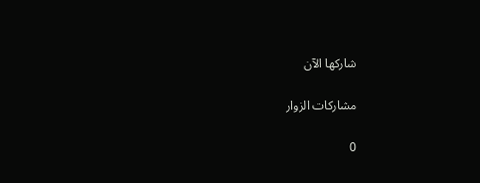شاركها الآن

مشاركات الزوار

0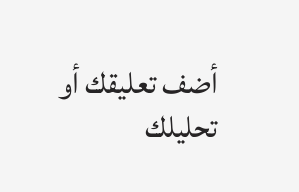أضف تعليقك أو تحليلك